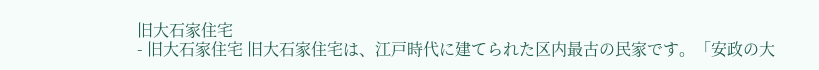旧大石家住宅
- 旧大石家住宅 旧大石家住宅は、江戸時代に建てられた区内最古の民家です。「安政の大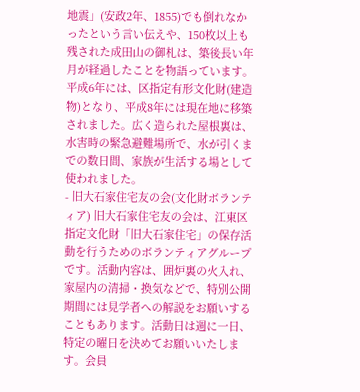地震」(安政2年、1855)でも倒れなかったという言い伝えや、150枚以上も残された成田山の御札は、築後長い年月が経過したことを物語っています。平成6年には、区指定有形文化財(建造物)となり、平成8年には現在地に移築されました。広く造られた屋根裏は、水害時の緊急避難場所で、水が引くまでの数日間、家族が生活する場として使われました。
- 旧大石家住宅友の会(文化財ボランティア) 旧大石家住宅友の会は、江東区指定文化財「旧大石家住宅」の保存活動を行うためのボランティアグループです。活動内容は、囲炉裏の火入れ、家屋内の清掃・換気などで、特別公開期間には見学者への解説をお願いすることもあります。活動日は週に一日、特定の曜日を決めてお願いいたします。会員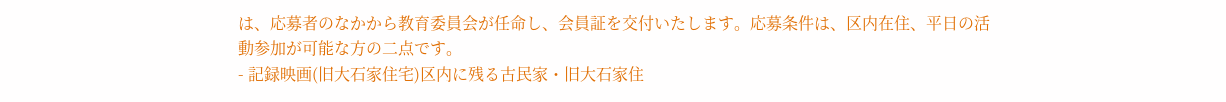は、応募者のなかから教育委員会が任命し、会員証を交付いたします。応募条件は、区内在住、平日の活動参加が可能な方の二点です。
- 記録映画(旧大石家住宅)区内に残る古民家・旧大石家住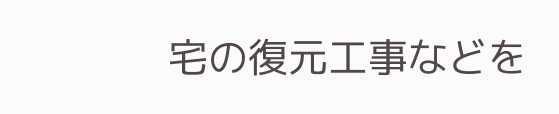宅の復元工事などを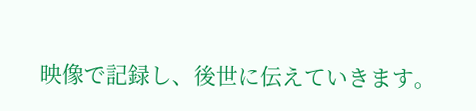映像で記録し、後世に伝えていきます。